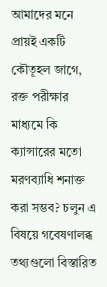আমাদের মনে প্রায়ই একটি কৌতূহল জাগে, রক্ত পরীক্ষার মাধ্যমে কি ক্যান্সারের মতো মরণব্যাধি শনাক্ত করা সম্ভব? চলুন এ বিষয়ে গবেষণালব্ধ তথ্যগুলো বিস্তারিত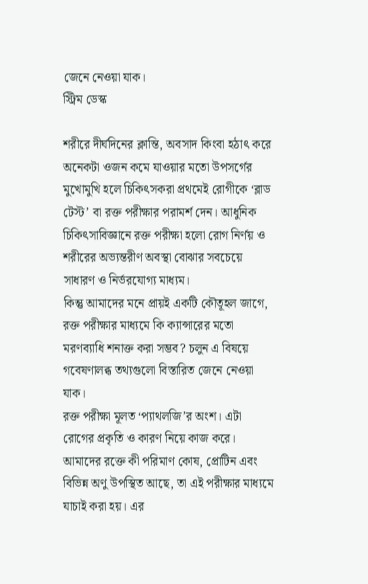জেনে নেওয়া যাক।
স্ট্রিম ডেস্ক

শরীরে দীর্ঘদিনের ক্লান্তি, অবসাদ কিংবা হঠাৎ করে অনেকটা ওজন কমে যাওয়ার মতো উপসর্গের মুখোমুখি হলে চিকিৎসকরা প্রথমেই রোগীকে ‘ব্লাড টেস্ট’ বা রক্ত পরীক্ষার পরামর্শ দেন। আধুনিক চিকিৎসাবিজ্ঞানে রক্ত পরীক্ষা হলো রোগ নির্ণয় ও শরীরের অভ্যন্তরীণ অবস্থা বোঝার সবচেয়ে সাধারণ ও নির্ভরযোগ্য মাধ্যম।
কিন্তু আমাদের মনে প্রায়ই একটি কৌতূহল জাগে, রক্ত পরীক্ষার মাধ্যমে কি ক্যান্সারের মতো মরণব্যাধি শনাক্ত করা সম্ভব? চলুন এ বিষয়ে গবেষণালব্ধ তথ্যগুলো বিস্তারিত জেনে নেওয়া যাক।
রক্ত পরীক্ষা মূলত ‘প্যাথলজি’র অংশ। এটা রোগের প্রকৃতি ও কারণ নিয়ে কাজ করে। আমাদের রক্তে কী পরিমাণ কোষ, প্রোটিন এবং বিভিন্ন অণু উপস্থিত আছে, তা এই পরীক্ষার মাধ্যমে যাচাই করা হয়। এর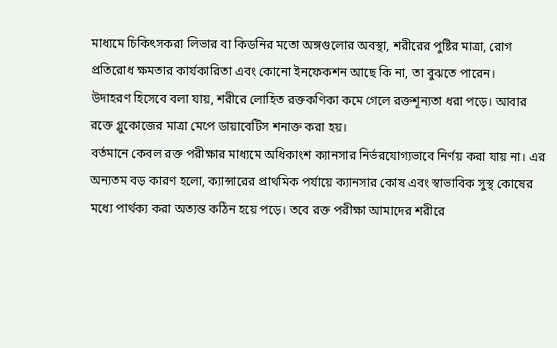মাধ্যমে চিকিৎসকরা লিভার বা কিডনির মতো অঙ্গগুলোর অবস্থা, শরীরের পুষ্টির মাত্রা, রোগ প্রতিরোধ ক্ষমতার কার্যকারিতা এবং কোনো ইনফেকশন আছে কি না, তা বুঝতে পারেন।
উদাহরণ হিসেবে বলা যায়, শরীরে লোহিত রক্তকণিকা কমে গেলে রক্তশূন্যতা ধরা পড়ে। আবার রক্তে গ্লুকোজের মাত্রা মেপে ডায়াবেটিস শনাক্ত করা হয়।
বর্তমানে কেবল রক্ত পরীক্ষার মাধ্যমে অধিকাংশ ক্যানসার নির্ভরযোগ্যভাবে নির্ণয় করা যায় না। এর অন্যতম বড় কারণ হলো, ক্যান্সারের প্রাথমিক পর্যায়ে ক্যানসার কোষ এবং স্বাভাবিক সুস্থ কোষের মধ্যে পার্থক্য করা অত্যন্ত কঠিন হয়ে পড়ে। তবে রক্ত পরীক্ষা আমাদের শরীরে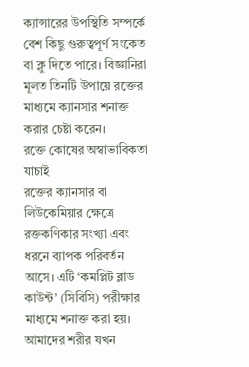ক্যান্সারের উপস্থিতি সম্পর্কে বেশ কিছু গুরুত্বপূর্ণ সংকেত বা ক্লু দিতে পারে। বিজ্ঞানিরা মূলত তিনটি উপায়ে রক্তের মাধ্যমে ক্যানসার শনাক্ত করার চেষ্টা করেন।
রক্তে কোষের অস্বাভাবিকতা যাচাই
রক্তের ক্যানসার বা লিউকেমিয়ার ক্ষেত্রে রক্তকণিকার সংখ্যা এবং ধরনে ব্যাপক পরিবর্তন আসে। এটি ‘কমপ্লিট ব্লাড কাউন্ট’ (সিবিসি) পরীক্ষার মাধ্যমে শনাক্ত করা হয়। আমাদের শরীর যখন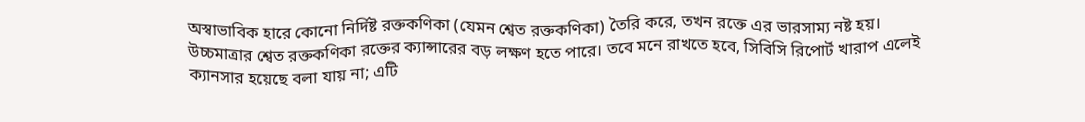অস্বাভাবিক হারে কোনো নির্দিষ্ট রক্তকণিকা (যেমন শ্বেত রক্তকণিকা) তৈরি করে, তখন রক্তে এর ভারসাম্য নষ্ট হয়।
উচ্চমাত্রার শ্বেত রক্তকণিকা রক্তের ক্যান্সারের বড় লক্ষণ হতে পারে। তবে মনে রাখতে হবে, সিবিসি রিপোর্ট খারাপ এলেই ক্যানসার হয়েছে বলা যায় না; এটি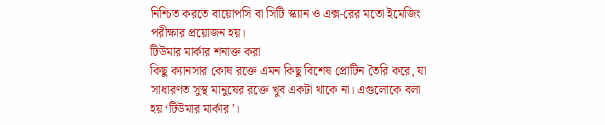নিশ্চিত করতে বায়োপসি বা সিটি স্ক্যান ও এক্স-রের মতো ইমেজিং পরীক্ষার প্রয়োজন হয়।
টিউমার মার্কার শনাক্ত করা
কিছু ক্যানসার কোষ রক্তে এমন কিছু বিশেষ প্রোটিন তৈরি করে, যা সাধারণত সুস্থ মানুষের রক্তে খুব একটা থাকে না। এগুলোকে বলা হয় ‘টিউমার মার্কার’।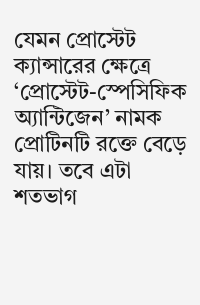যেমন প্রোস্টেট ক্যান্সারের ক্ষেত্রে ‘প্রোস্টেট-স্পেসিফিক অ্যান্টিজেন’ নামক প্রোটিনটি রক্তে বেড়ে যায়। তবে এটা শতভাগ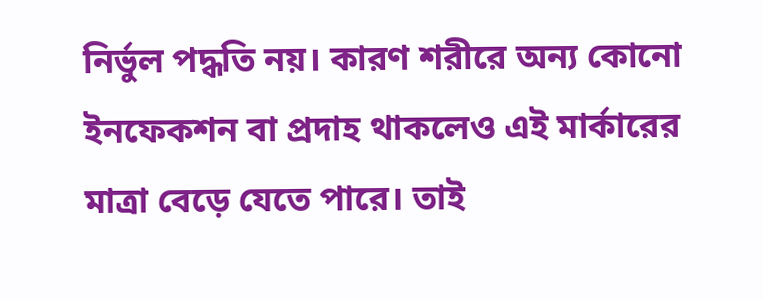নির্ভুল পদ্ধতি নয়। কারণ শরীরে অন্য কোনো ইনফেকশন বা প্রদাহ থাকলেও এই মার্কারের মাত্রা বেড়ে যেতে পারে। তাই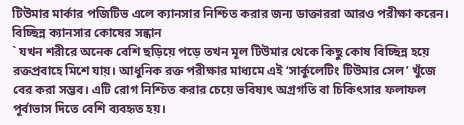টিউমার মার্কার পজিটিভ এলে ক্যানসার নিশ্চিত করার জন্য ডাক্তাররা আরও পরীক্ষা করেন।
বিচ্ছিন্ন ক্যানসার কোষের সন্ধান
` যখন শরীরে অনেক বেশি ছড়িয়ে পড়ে তখন মূল টিউমার থেকে কিছু কোষ বিচ্ছিন্ন হয়ে রক্তপ্রবাহে মিশে যায়। আধুনিক রক্ত পরীক্ষার মাধ্যমে এই ‘সার্কুলেটিং টিউমার সেল’ খুঁজে বের করা সম্ভব। এটি রোগ নিশ্চিত করার চেয়ে ভবিষ্যৎ অগ্রগতি বা চিকিৎসার ফলাফল পূর্বাভাস দিতে বেশি ব্যবহৃত হয়।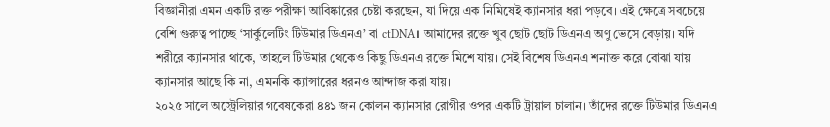বিজ্ঞানীরা এমন একটি রক্ত পরীক্ষা আবিষ্কারের চেষ্টা করছেন, যা দিয়ে এক নিমিষেই ক্যানসার ধরা পড়বে। এই ক্ষেত্রে সবচেয়ে বেশি গুরুত্ব পাচ্ছে ‘সার্কুলেটিং টিউমার ডিএনএ’ বা ctDNA। আমাদের রক্তে খুব ছোট ছোট ডিএনএ অণু ভেসে বেড়ায়। যদি শরীরে ক্যানসার থাকে, তাহলে টিউমার থেকেও কিছু ডিএনএ রক্তে মিশে যায়। সেই বিশেষ ডিএনএ শনাক্ত করে বোঝা যায় ক্যানসার আছে কি না, এমনকি ক্যান্সারের ধরনও আন্দাজ করা যায়।
২০২৫ সালে অস্ট্রেলিয়ার গবেষকেরা ৪৪১ জন কোলন ক্যানসার রোগীর ওপর একটি ট্রায়াল চালান। তাঁদের রক্তে টিউমার ডিএনএ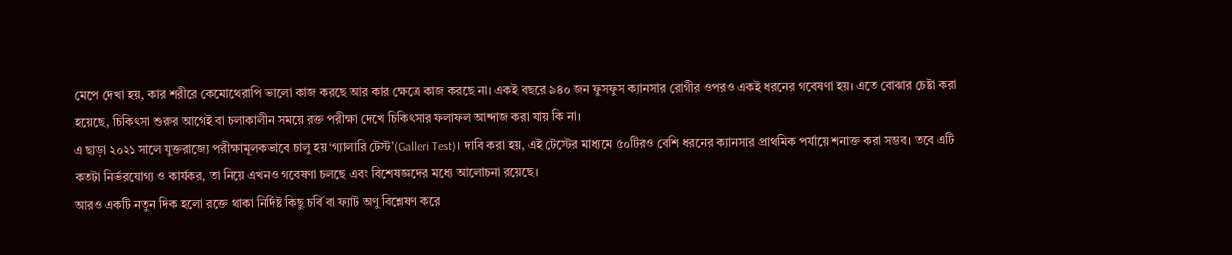মেপে দেখা হয়, কার শরীরে কেমোথেরাপি ভালো কাজ করছে আর কার ক্ষেত্রে কাজ করছে না। একই বছরে ৯৪০ জন ফুসফুস ক্যানসার রোগীর ওপরও একই ধরনের গবেষণা হয়। এতে বোঝার চেষ্টা করা হয়েছে, চিকিৎসা শুরুর আগেই বা চলাকালীন সময়ে রক্ত পরীক্ষা দেখে চিকিৎসার ফলাফল আন্দাজ করা যায় কি না।
এ ছাড়া ২০২১ সালে যুক্তরাজ্যে পরীক্ষামূলকভাবে চালু হয় ‘গ্যালারি টেস্ট’(Galleri Test)। দাবি করা হয়, এই টেস্টের মাধ্যমে ৫০টিরও বেশি ধরনের ক্যানসার প্রাথমিক পর্যায়ে শনাক্ত করা সম্ভব। তবে এটি কতটা নির্ভরযোগ্য ও কার্যকর, তা নিয়ে এখনও গবেষণা চলছে এবং বিশেষজ্ঞদের মধ্যে আলোচনা রয়েছে।
আরও একটি নতুন দিক হলো রক্তে থাকা নির্দিষ্ট কিছু চর্বি বা ফ্যাট অণু বিশ্লেষণ করে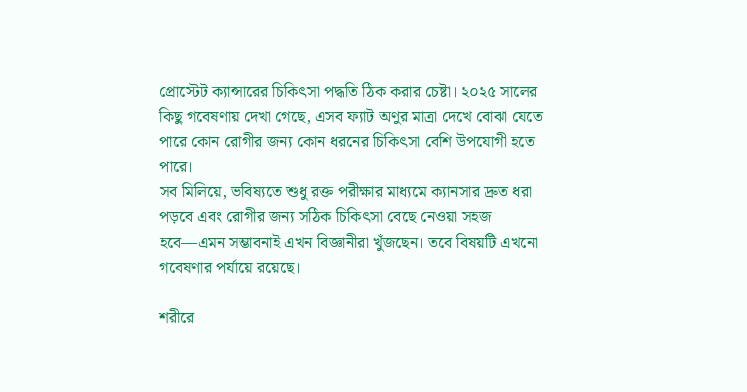প্রোস্টেট ক্যান্সারের চিকিৎসা পদ্ধতি ঠিক করার চেষ্টা। ২০২৫ সালের কিছু গবেষণায় দেখা গেছে, এসব ফ্যাট অণুর মাত্রা দেখে বোঝা যেতে পারে কোন রোগীর জন্য কোন ধরনের চিকিৎসা বেশি উপযোগী হতে পারে।
সব মিলিয়ে, ভবিষ্যতে শুধু রক্ত পরীক্ষার মাধ্যমে ক্যানসার দ্রুত ধরা পড়বে এবং রোগীর জন্য সঠিক চিকিৎসা বেছে নেওয়া সহজ হবে—এমন সম্ভাবনাই এখন বিজ্ঞানীরা খুঁজছেন। তবে বিষয়টি এখনো গবেষণার পর্যায়ে রয়েছে।

শরীরে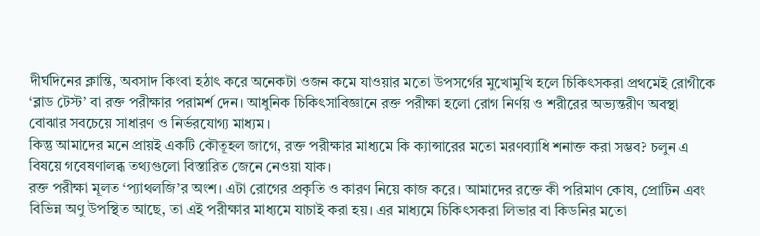দীর্ঘদিনের ক্লান্তি, অবসাদ কিংবা হঠাৎ করে অনেকটা ওজন কমে যাওয়ার মতো উপসর্গের মুখোমুখি হলে চিকিৎসকরা প্রথমেই রোগীকে ‘ব্লাড টেস্ট’ বা রক্ত পরীক্ষার পরামর্শ দেন। আধুনিক চিকিৎসাবিজ্ঞানে রক্ত পরীক্ষা হলো রোগ নির্ণয় ও শরীরের অভ্যন্তরীণ অবস্থা বোঝার সবচেয়ে সাধারণ ও নির্ভরযোগ্য মাধ্যম।
কিন্তু আমাদের মনে প্রায়ই একটি কৌতূহল জাগে, রক্ত পরীক্ষার মাধ্যমে কি ক্যান্সারের মতো মরণব্যাধি শনাক্ত করা সম্ভব? চলুন এ বিষয়ে গবেষণালব্ধ তথ্যগুলো বিস্তারিত জেনে নেওয়া যাক।
রক্ত পরীক্ষা মূলত ‘প্যাথলজি’র অংশ। এটা রোগের প্রকৃতি ও কারণ নিয়ে কাজ করে। আমাদের রক্তে কী পরিমাণ কোষ, প্রোটিন এবং বিভিন্ন অণু উপস্থিত আছে, তা এই পরীক্ষার মাধ্যমে যাচাই করা হয়। এর মাধ্যমে চিকিৎসকরা লিভার বা কিডনির মতো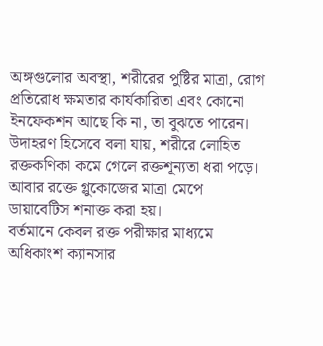অঙ্গগুলোর অবস্থা, শরীরের পুষ্টির মাত্রা, রোগ প্রতিরোধ ক্ষমতার কার্যকারিতা এবং কোনো ইনফেকশন আছে কি না, তা বুঝতে পারেন।
উদাহরণ হিসেবে বলা যায়, শরীরে লোহিত রক্তকণিকা কমে গেলে রক্তশূন্যতা ধরা পড়ে। আবার রক্তে গ্লুকোজের মাত্রা মেপে ডায়াবেটিস শনাক্ত করা হয়।
বর্তমানে কেবল রক্ত পরীক্ষার মাধ্যমে অধিকাংশ ক্যানসার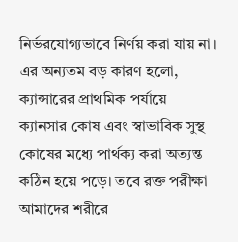নির্ভরযোগ্যভাবে নির্ণয় করা যায় না। এর অন্যতম বড় কারণ হলো, ক্যান্সারের প্রাথমিক পর্যায়ে ক্যানসার কোষ এবং স্বাভাবিক সুস্থ কোষের মধ্যে পার্থক্য করা অত্যন্ত কঠিন হয়ে পড়ে। তবে রক্ত পরীক্ষা আমাদের শরীরে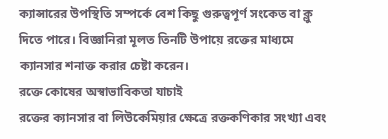ক্যান্সারের উপস্থিতি সম্পর্কে বেশ কিছু গুরুত্বপূর্ণ সংকেত বা ক্লু দিতে পারে। বিজ্ঞানিরা মূলত তিনটি উপায়ে রক্তের মাধ্যমে ক্যানসার শনাক্ত করার চেষ্টা করেন।
রক্তে কোষের অস্বাভাবিকতা যাচাই
রক্তের ক্যানসার বা লিউকেমিয়ার ক্ষেত্রে রক্তকণিকার সংখ্যা এবং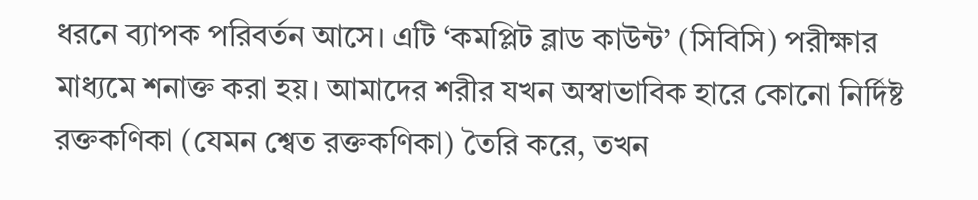ধরনে ব্যাপক পরিবর্তন আসে। এটি ‘কমপ্লিট ব্লাড কাউন্ট’ (সিবিসি) পরীক্ষার মাধ্যমে শনাক্ত করা হয়। আমাদের শরীর যখন অস্বাভাবিক হারে কোনো নির্দিষ্ট রক্তকণিকা (যেমন শ্বেত রক্তকণিকা) তৈরি করে, তখন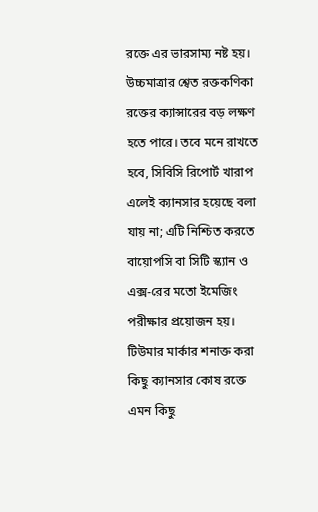রক্তে এর ভারসাম্য নষ্ট হয়।
উচ্চমাত্রার শ্বেত রক্তকণিকা রক্তের ক্যান্সারের বড় লক্ষণ হতে পারে। তবে মনে রাখতে হবে, সিবিসি রিপোর্ট খারাপ এলেই ক্যানসার হয়েছে বলা যায় না; এটি নিশ্চিত করতে বায়োপসি বা সিটি স্ক্যান ও এক্স-রের মতো ইমেজিং পরীক্ষার প্রয়োজন হয়।
টিউমার মার্কার শনাক্ত করা
কিছু ক্যানসার কোষ রক্তে এমন কিছু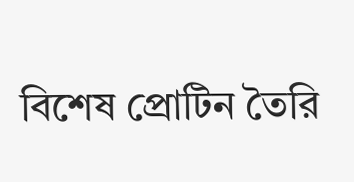বিশেষ প্রোটিন তৈরি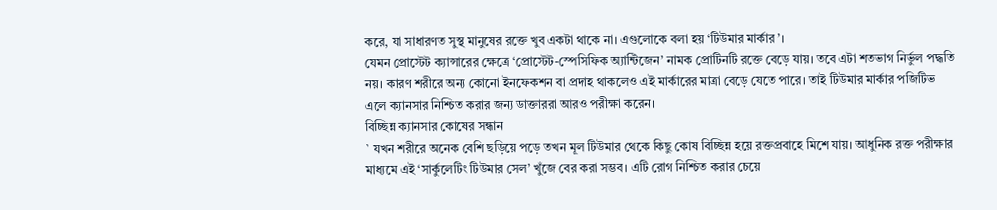করে, যা সাধারণত সুস্থ মানুষের রক্তে খুব একটা থাকে না। এগুলোকে বলা হয় ‘টিউমার মার্কার’।
যেমন প্রোস্টেট ক্যান্সারের ক্ষেত্রে ‘প্রোস্টেট-স্পেসিফিক অ্যান্টিজেন’ নামক প্রোটিনটি রক্তে বেড়ে যায়। তবে এটা শতভাগ নির্ভুল পদ্ধতি নয়। কারণ শরীরে অন্য কোনো ইনফেকশন বা প্রদাহ থাকলেও এই মার্কারের মাত্রা বেড়ে যেতে পারে। তাই টিউমার মার্কার পজিটিভ এলে ক্যানসার নিশ্চিত করার জন্য ডাক্তাররা আরও পরীক্ষা করেন।
বিচ্ছিন্ন ক্যানসার কোষের সন্ধান
` যখন শরীরে অনেক বেশি ছড়িয়ে পড়ে তখন মূল টিউমার থেকে কিছু কোষ বিচ্ছিন্ন হয়ে রক্তপ্রবাহে মিশে যায়। আধুনিক রক্ত পরীক্ষার মাধ্যমে এই ‘সার্কুলেটিং টিউমার সেল’ খুঁজে বের করা সম্ভব। এটি রোগ নিশ্চিত করার চেয়ে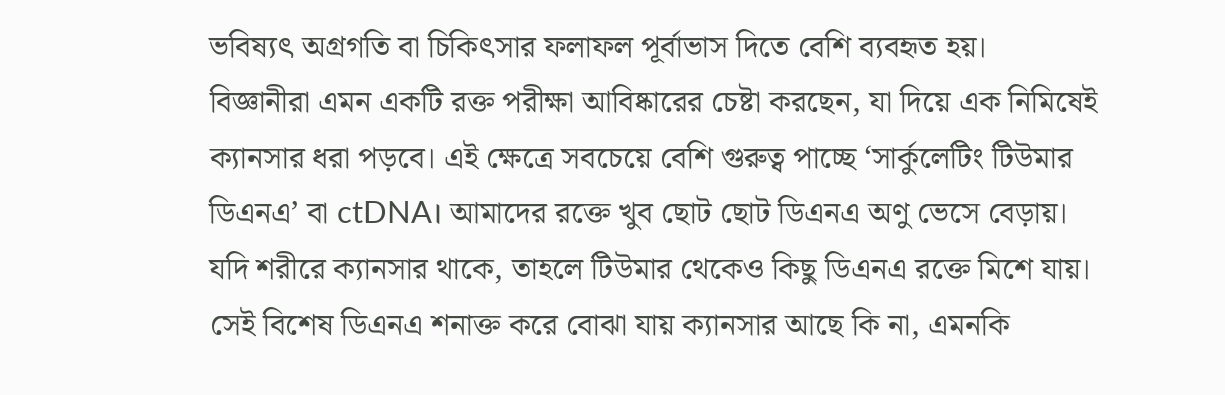ভবিষ্যৎ অগ্রগতি বা চিকিৎসার ফলাফল পূর্বাভাস দিতে বেশি ব্যবহৃত হয়।
বিজ্ঞানীরা এমন একটি রক্ত পরীক্ষা আবিষ্কারের চেষ্টা করছেন, যা দিয়ে এক নিমিষেই ক্যানসার ধরা পড়বে। এই ক্ষেত্রে সবচেয়ে বেশি গুরুত্ব পাচ্ছে ‘সার্কুলেটিং টিউমার ডিএনএ’ বা ctDNA। আমাদের রক্তে খুব ছোট ছোট ডিএনএ অণু ভেসে বেড়ায়। যদি শরীরে ক্যানসার থাকে, তাহলে টিউমার থেকেও কিছু ডিএনএ রক্তে মিশে যায়। সেই বিশেষ ডিএনএ শনাক্ত করে বোঝা যায় ক্যানসার আছে কি না, এমনকি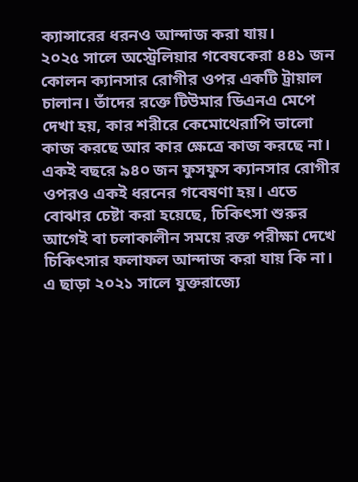ক্যান্সারের ধরনও আন্দাজ করা যায়।
২০২৫ সালে অস্ট্রেলিয়ার গবেষকেরা ৪৪১ জন কোলন ক্যানসার রোগীর ওপর একটি ট্রায়াল চালান। তাঁদের রক্তে টিউমার ডিএনএ মেপে দেখা হয়, কার শরীরে কেমোথেরাপি ভালো কাজ করছে আর কার ক্ষেত্রে কাজ করছে না। একই বছরে ৯৪০ জন ফুসফুস ক্যানসার রোগীর ওপরও একই ধরনের গবেষণা হয়। এতে বোঝার চেষ্টা করা হয়েছে, চিকিৎসা শুরুর আগেই বা চলাকালীন সময়ে রক্ত পরীক্ষা দেখে চিকিৎসার ফলাফল আন্দাজ করা যায় কি না।
এ ছাড়া ২০২১ সালে যুক্তরাজ্যে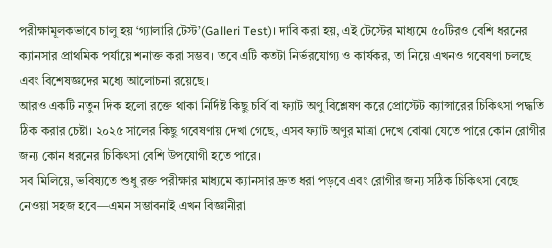পরীক্ষামূলকভাবে চালু হয় ‘গ্যালারি টেস্ট’(Galleri Test)। দাবি করা হয়, এই টেস্টের মাধ্যমে ৫০টিরও বেশি ধরনের ক্যানসার প্রাথমিক পর্যায়ে শনাক্ত করা সম্ভব। তবে এটি কতটা নির্ভরযোগ্য ও কার্যকর, তা নিয়ে এখনও গবেষণা চলছে এবং বিশেষজ্ঞদের মধ্যে আলোচনা রয়েছে।
আরও একটি নতুন দিক হলো রক্তে থাকা নির্দিষ্ট কিছু চর্বি বা ফ্যাট অণু বিশ্লেষণ করে প্রোস্টেট ক্যান্সারের চিকিৎসা পদ্ধতি ঠিক করার চেষ্টা। ২০২৫ সালের কিছু গবেষণায় দেখা গেছে, এসব ফ্যাট অণুর মাত্রা দেখে বোঝা যেতে পারে কোন রোগীর জন্য কোন ধরনের চিকিৎসা বেশি উপযোগী হতে পারে।
সব মিলিয়ে, ভবিষ্যতে শুধু রক্ত পরীক্ষার মাধ্যমে ক্যানসার দ্রুত ধরা পড়বে এবং রোগীর জন্য সঠিক চিকিৎসা বেছে নেওয়া সহজ হবে—এমন সম্ভাবনাই এখন বিজ্ঞানীরা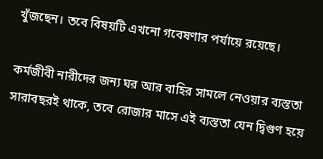খুঁজছেন। তবে বিষয়টি এখনো গবেষণার পর্যায়ে রয়েছে।

কর্মজীবী নারীদের জন্য ঘর আর বাহির সামলে নেওয়ার ব্যস্ততা সারাবছরই থাকে, তবে রোজার মাসে এই ব্যস্ততা যেন দ্বিগুণ হয়ে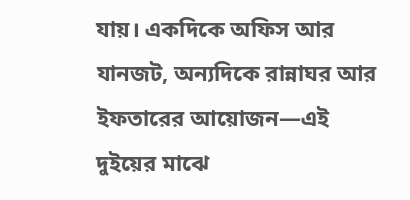যায়। একদিকে অফিস আর যানজট, অন্যদিকে রান্নাঘর আর ইফতারের আয়োজন—এই দুইয়ের মাঝে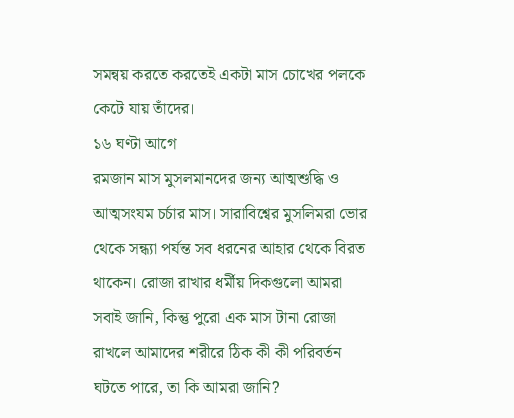সমন্বয় করতে করতেই একটা মাস চোখের পলকে কেটে যায় তাঁদের।
১৬ ঘণ্টা আগে
রমজান মাস মুসলমানদের জন্য আত্মশুদ্ধি ও আত্মসংযম চর্চার মাস। সারাবিশ্বের মুসলিমরা ভোর থেকে সন্ধ্যা পর্যন্ত সব ধরনের আহার থেকে বিরত থাকেন। রোজা রাখার ধর্মীয় দিকগুলো আমরা সবাই জানি, কিন্তু পুরো এক মাস টানা রোজা রাখলে আমাদের শরীরে ঠিক কী কী পরিবর্তন ঘটতে পারে, তা কি আমরা জানি?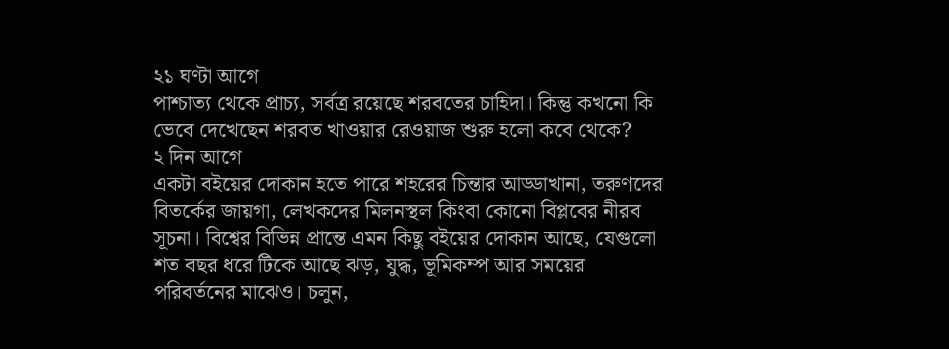২১ ঘণ্টা আগে
পাশ্চাত্য থেকে প্রাচ্য, সর্বত্র রয়েছে শরবতের চাহিদা। কিন্তু কখনো কি ভেবে দেখেছেন শরবত খাওয়ার রেওয়াজ শুরু হলো কবে থেকে?
২ দিন আগে
একটা বইয়ের দোকান হতে পারে শহরের চিন্তার আড্ডাখানা, তরুণদের বিতর্কের জায়গা, লেখকদের মিলনস্থল কিংবা কোনো বিপ্লবের নীরব সূচনা। বিশ্বের বিভিন্ন প্রান্তে এমন কিছু বইয়ের দোকান আছে, যেগুলো শত বছর ধরে টিকে আছে ঝড়, যুদ্ধ, ভূমিকম্প আর সময়ের পরিবর্তনের মাঝেও। চলুন,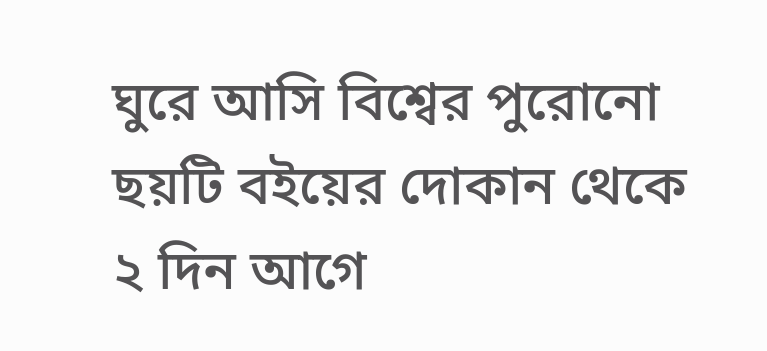ঘুরে আসি বিশ্বের পুরোনো ছয়টি বইয়ের দোকান থেকে
২ দিন আগে